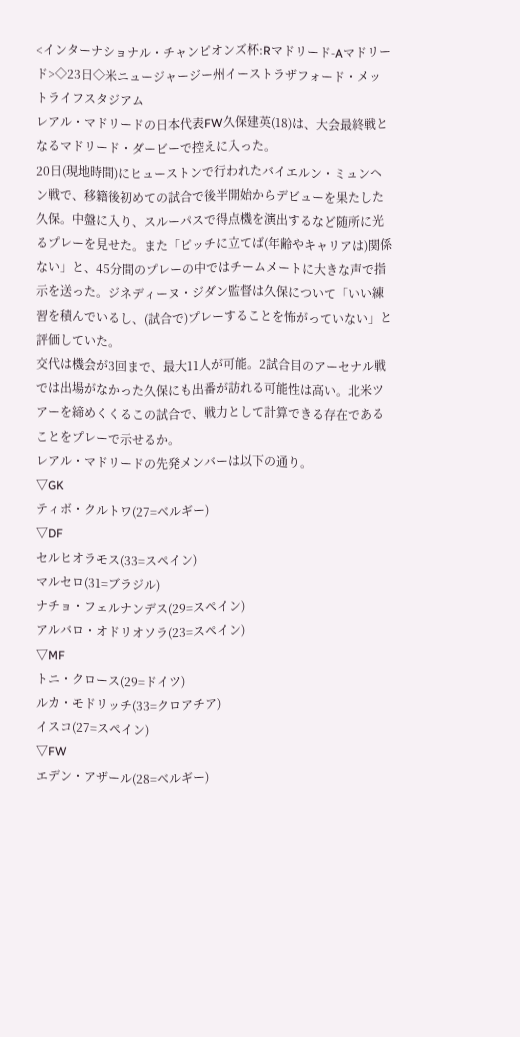<インターナショナル・チャンピオンズ杯:Rマドリード-Aマドリード>◇23日◇米ニュージャージー州イーストラザフォード・メットライフスタジアム
レアル・マドリードの日本代表FW久保建英(18)は、大会最終戦となるマドリード・ダービーで控えに入った。
20日(現地時間)にヒューストンで行われたバイエルン・ミュンヘン戦で、移籍後初めての試合で後半開始からデビューを果たした久保。中盤に入り、スルーパスで得点機を演出するなど随所に光るプレーを見せた。また「ピッチに立てば(年齢やキャリアは)関係ない」と、45分間のプレーの中ではチームメートに大きな声で指示を送った。ジネディーヌ・ジダン監督は久保について「いい練習を積んでいるし、(試合で)プレーすることを怖がっていない」と評価していた。
交代は機会が3回まで、最大11人が可能。2試合目のアーセナル戦では出場がなかった久保にも出番が訪れる可能性は高い。北米ツアーを締めくくるこの試合で、戦力として計算できる存在であることをプレーで示せるか。
レアル・マドリードの先発メンバーは以下の通り。
▽GK
ティボ・クルトワ(27=ベルギー)
▽DF
セルヒオラモス(33=スペイン)
マルセロ(31=ブラジル)
ナチョ・フェルナンデス(29=スペイン)
アルバロ・オドリオソラ(23=スペイン)
▽MF
トニ・クロース(29=ドイツ)
ルカ・モドリッチ(33=クロアチア)
イスコ(27=スペイン)
▽FW
エデン・アザール(28=ベルギー)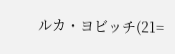ルカ・ヨビッチ(21=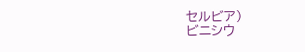セルビア)
ビニシウ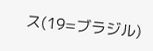ス(19=ブラジル)